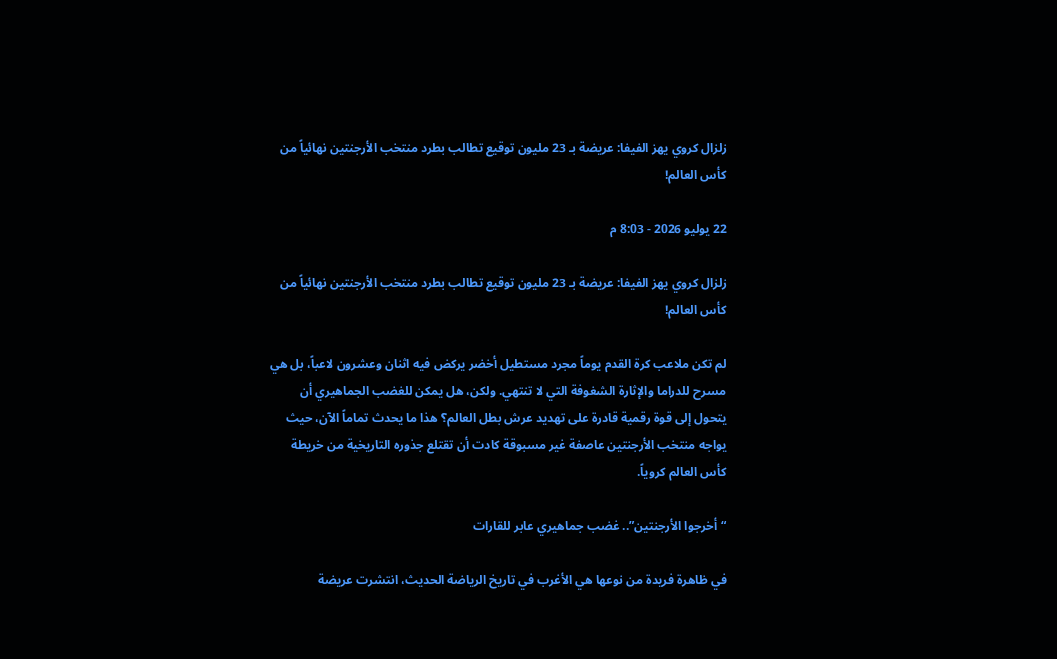زلزال كروي يهز الفيفا: عريضة بـ 23 مليون توقيع تطالب بطرد منتخب الأرجنتين نهائياً من كأس العالم!

22 يوليو 2026 - 8:03 م

زلزال كروي يهز الفيفا: عريضة بـ 23 مليون توقيع تطالب بطرد منتخب الأرجنتين نهائياً من كأس العالم!

لم تكن ملاعب كرة القدم يوماً مجرد مستطيل أخضر يركض فيه اثنان وعشرون لاعباً، بل هي مسرح للدراما والإثارة الشغوفة التي لا تنتهي. ولكن، هل يمكن للغضب الجماهيري أن يتحول إلى قوة رقمية قادرة على تهديد عرش بطل العالم؟ هذا ما يحدث تماماً الآن، حيث يواجه منتخب الأرجنتين عاصفة غير مسبوقة كادت أن تقتلع جذوره التاريخية من خريطة كأس العالم كروياً.

“أخرجوا الأرجنتين”.. غضب جماهيري عابر للقارات

في ظاهرة فريدة من نوعها هي الأغرب في تاريخ الرياضة الحديث، انتشرت عريضة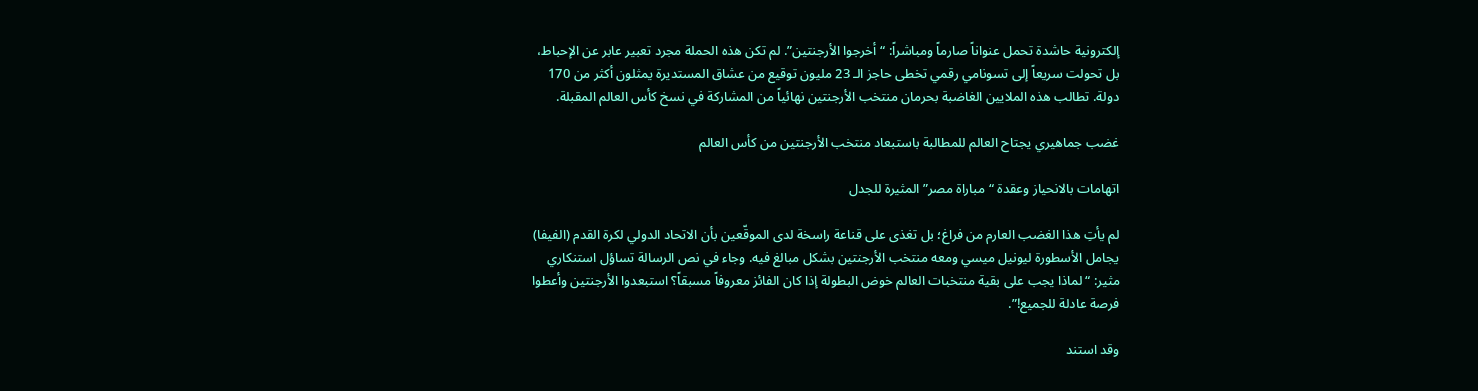إلكترونية حاشدة تحمل عنواناً صارماً ومباشراً: “أخرجوا الأرجنتين”. لم تكن هذه الحملة مجرد تعبير عابر عن الإحباط، بل تحولت سريعاً إلى تسونامي رقمي تخطى حاجز الـ 23 مليون توقيع من عشاق المستديرة يمثلون أكثر من 170 دولة. تطالب هذه الملايين الغاضبة بحرمان منتخب الأرجنتين نهائياً من المشاركة في نسخ كأس العالم المقبلة.

غضب جماهيري يجتاح العالم للمطالبة باستبعاد منتخب الأرجنتين من كأس العالم

اتهامات بالانحياز وعقدة “مباراة مصر” المثيرة للجدل

لم يأتِ هذا الغضب العارم من فراغ؛ بل تغذى على قناعة راسخة لدى الموقّعين بأن الاتحاد الدولي لكرة القدم (الفيفا) يجامل الأسطورة ليونيل ميسي ومعه منتخب الأرجنتين بشكل مبالغ فيه. وجاء في نص الرسالة تساؤل استنكاري مثير: “لماذا يجب على بقية منتخبات العالم خوض البطولة إذا كان الفائز معروفاً مسبقاً؟ استبعدوا الأرجنتين وأعطوا فرصة عادلة للجميع!”.

وقد استند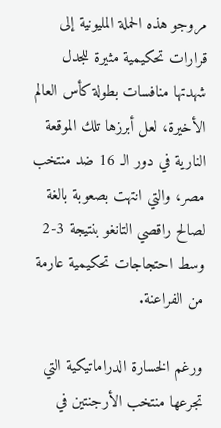مروجو هذه الحملة المليونية إلى قرارات تحكيمية مثيرة للجدل شهدتها منافسات بطولة كأس العالم الأخيرة، لعل أبرزها تلك الموقعة النارية في دور الـ 16 ضد منتخب مصر، والتي انتهت بصعوبة بالغة لصالح راقصي التانغو بنتيجة 3-2 وسط احتجاجات تحكيمية عارمة من الفراعنة.

ورغم الخسارة الدراماتيكية التي تجرعها منتخب الأرجنتين في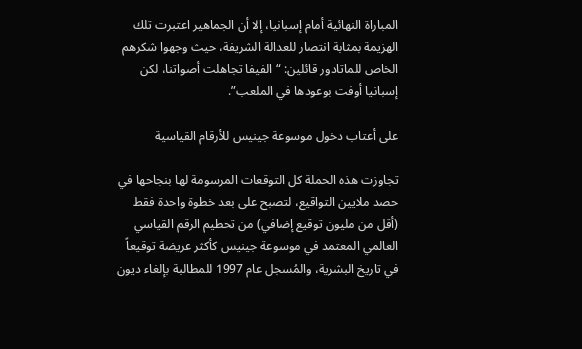المباراة النهائية أمام إسبانيا، إلا أن الجماهير اعتبرت تلك الهزيمة بمثابة انتصار للعدالة الشريفة، حيث وجهوا شكرهم الخاص للماتادور قائلين: “الفيفا تجاهلت أصواتنا، لكن إسبانيا أوفت بوعودها في الملعب”.

على أعتاب دخول موسوعة جينيس للأرقام القياسية

تجاوزت هذه الحملة كل التوقعات المرسومة لها بنجاحها في حصد ملايين التواقيع، لتصبح على بعد خطوة واحدة فقط (أقل من مليون توقيع إضافي) من تحطيم الرقم القياسي العالمي المعتمد في موسوعة جينيس كأكثر عريضة توقيعاً في تاريخ البشرية، والمُسجل عام 1997 للمطالبة بإلغاء ديون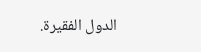الدول الفقيرة.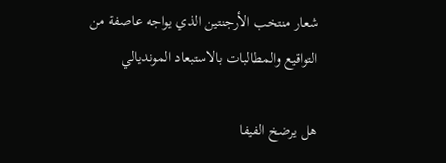شعار منتخب الأرجنتين الذي يواجه عاصفة من التواقيع والمطالبات بالاستبعاد المونديالي

هل يرضخ الفيفا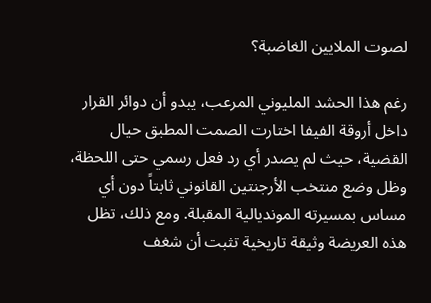لصوت الملايين الغاضبة؟

رغم هذا الحشد المليوني المرعب، يبدو أن دوائر القرار داخل أروقة الفيفا اختارت الصمت المطبق حيال القضية، حيث لم يصدر أي رد فعل رسمي حتى اللحظة، وظل وضع منتخب الأرجنتين القانوني ثابتاً دون أي مساس بمسيرته المونديالية المقبلة. ومع ذلك، تظل هذه العريضة وثيقة تاريخية تثبت أن شغف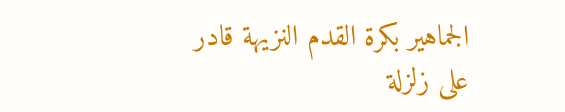الجماهير بكرة القدم النزيهة قادر على زلزلة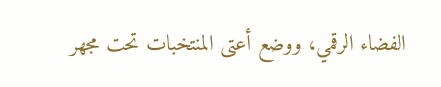الفضاء الرقمي، ووضع أعتى المنتخبات تحت مجهر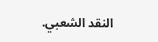النقد الشعبي.